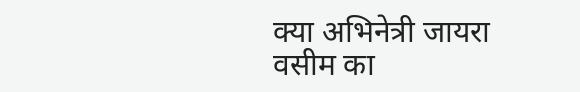क्या अभिनेत्री जायरा वसीम का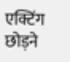एक्टिंग छोड़ने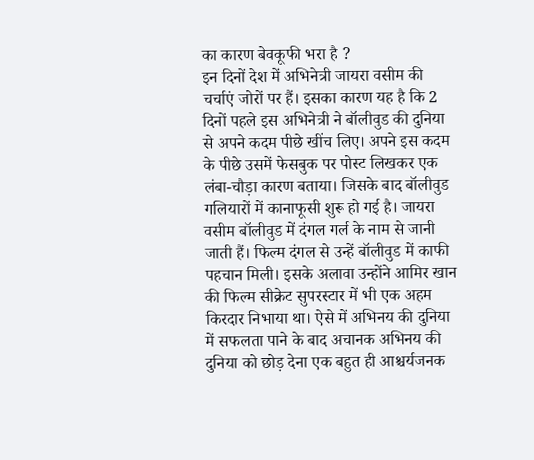का कारण बेवकूफी भरा है ?
इन दिनों देश में अभिनेत्री जायरा वसीम की चर्चाएं जोरों पर हैं। इसका कारण यह है कि 2 दिनों पहले इस अभिनेत्री ने बॉलीवुड की दुनिया से अपने कदम पीछे खींच लिए। अपने इस कदम के पीछे उसमें फेसबुक पर पोस्ट लिखकर एक लंबा-चौड़ा कारण बताया। जिसके बाद बॉलीवुड गलियारों में कानाफूसी शुरू हो गई है। जायरा वसीम बॉलीवुड में दंगल गर्ल के नाम से जानी जाती हैं। फिल्म दंगल से उन्हें बॉलीवुड में काफी पहचान मिली। इसके अलावा उन्होंने आमिर खान की फिल्म सीक्रेट सुपरस्टार में भी एक अहम किरदार निभाया था। ऐसे में अभिनय की दुनिया में सफलता पाने के बाद अचानक अभिनय की दुनिया को छोड़ देना एक बहुत ही आश्चर्यजनक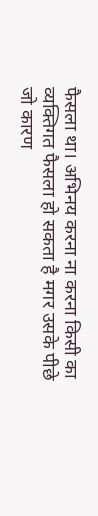फैसला था। अभिनय करना ना करना किसी का व्यक्तिगत फैसला हो सकता है मगर उसके पीछे जो कारण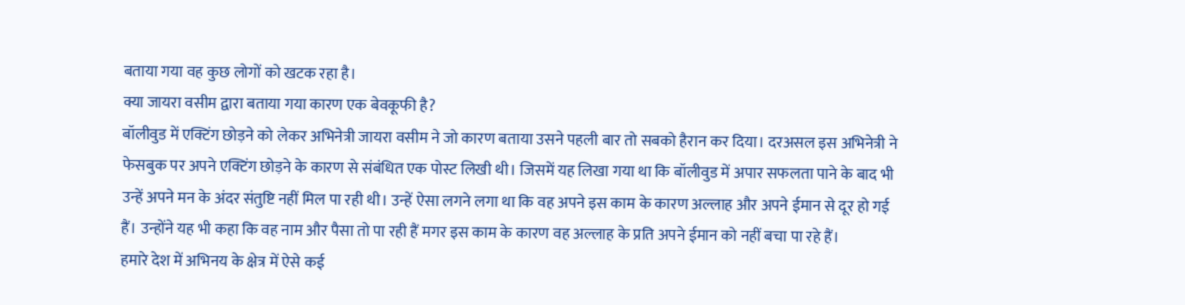बताया गया वह कुछ लोगों को खटक रहा है।
क्या जायरा वसीम द्वारा बताया गया कारण एक बेवकूफी है?
बॉलीवुड में एक्टिंग छोड़ने को लेकर अभिनेत्री जायरा वसीम ने जो कारण बताया उसने पहली बार तो सबको हैरान कर दिया। दरअसल इस अभिनेत्री ने फेसबुक पर अपने एक्टिंग छोड़ने के कारण से संबंधित एक पोस्ट लिखी थी। जिसमें यह लिखा गया था कि बॉलीवुड में अपार सफलता पाने के बाद भी उन्हें अपने मन के अंदर संतुष्टि नहीं मिल पा रही थी। उन्हें ऐसा लगने लगा था कि वह अपने इस काम के कारण अल्लाह और अपने ईमान से दूर हो गई हैं। उन्होंने यह भी कहा कि वह नाम और पैसा तो पा रही हैं मगर इस काम के कारण वह अल्लाह के प्रति अपने ईमान को नहीं बचा पा रहे हैं।
हमारे देश में अभिनय के क्षेत्र में ऐसे कई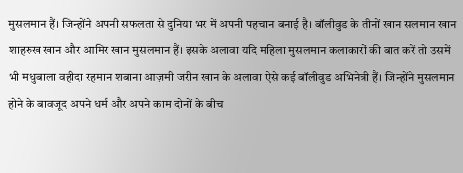मुसलमान हैं। जिन्होंने अपनी सफलता से दुनिया भर में अपनी पहचान बनाई है। बॉलीवुड के तीनों खान सलमान खान शाहरुख खान और आमिर खान मुसलमान हैं। इसके अलावा यदि महिला मुसलमान कलाकारों की बात करें तो उसमें भी मधुबाला वहीदा रहमान शबाना आज़मी जरीन खान के अलावा ऐसे कई बॉलीवुड अभिनेत्री हैं। जिन्होंने मुसलमान होने के बावजूद अपने धर्म और अपने काम दोनों के बीच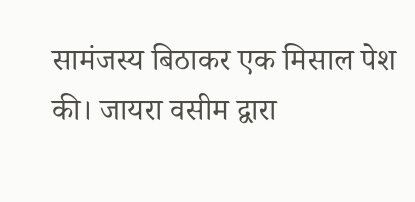सामंजस्य बिठाकर एक मिसाल पेश की। जायरा वसीम द्वारा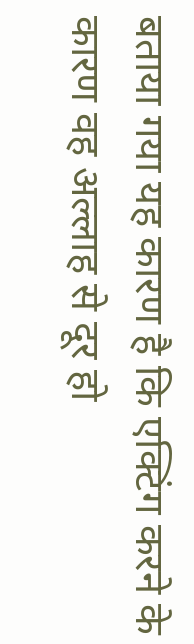बताया गया यह कारण है कि एक्टिंग करने के कारण वह अल्लाह से दूर हो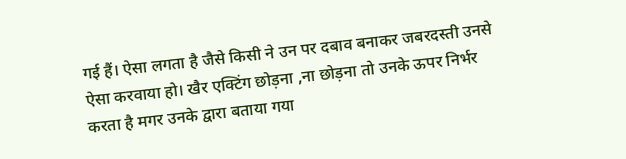गई हैं। ऐसा लगता है जैसे किसी ने उन पर दबाव बनाकर जबरदस्ती उनसे ऐसा करवाया हो। खैर एक्टिंग छोड़ना ,ना छोड़ना तो उनके ऊपर निर्भर करता है मगर उनके द्वारा बताया गया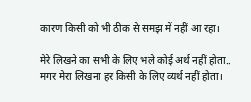कारण किसी को भी ठीक से समझ में नहीं आ रहा।

मेरे लिखने का सभी के लिए भले कोई अर्थ नहीं होता..
मगर मेरा लिखना हर किसी के लिए व्यर्थ नहीं होता।